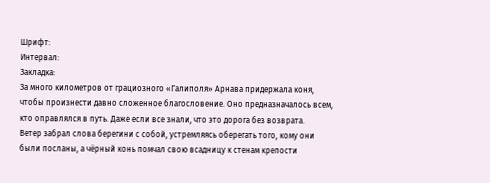Шрифт:
Интервал:
Закладка:
За много километров от грациозного «Галиполя» Арнава придержала коня, чтобы произнести давно сложенное благословение. Оно предназначалось всем, кто оправлялся в путь. Даже если все знали, что это дорога без возврата.
Ветер забрал слова берегини с собой, устремляясь оберегать того, кому они были посланы, а чёрный конь помчал свою всадницу к стенам крепости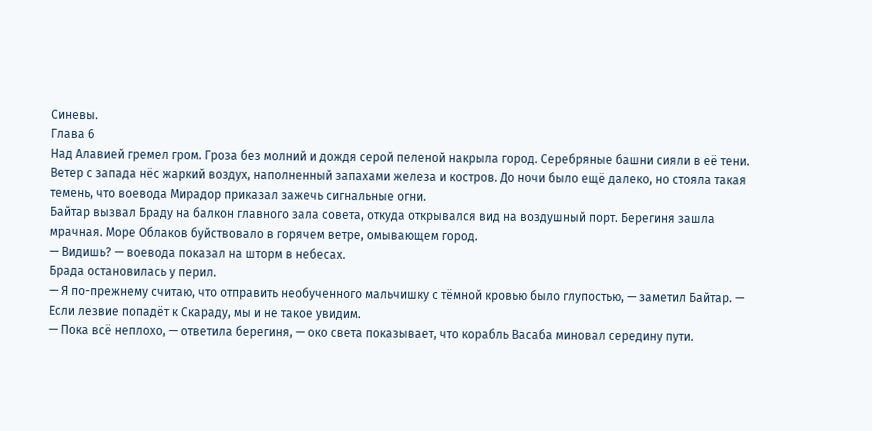Синевы.
Глава 6
Над Алавией гремел гром. Гроза без молний и дождя серой пеленой накрыла город. Серебряные башни сияли в её тени. Ветер с запада нёс жаркий воздух, наполненный запахами железа и костров. До ночи было ещё далеко, но стояла такая темень, что воевода Мирадор приказал зажечь сигнальные огни.
Байтар вызвал Браду на балкон главного зала совета, откуда открывался вид на воздушный порт. Берегиня зашла мрачная. Море Облаков буйствовало в горячем ветре, омывающем город.
— Видишь? — воевода показал на шторм в небесах.
Брада остановилась у перил.
— Я по-прежнему считаю, что отправить необученного мальчишку с тёмной кровью было глупостью, — заметил Байтар. — Если лезвие попадёт к Скараду, мы и не такое увидим.
— Пока всё неплохо, — ответила берегиня, — око света показывает, что корабль Васаба миновал середину пути.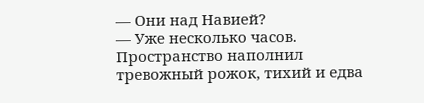— Они над Навией?
— Уже несколько часов.
Пространство наполнил тревожный рожок, тихий и едва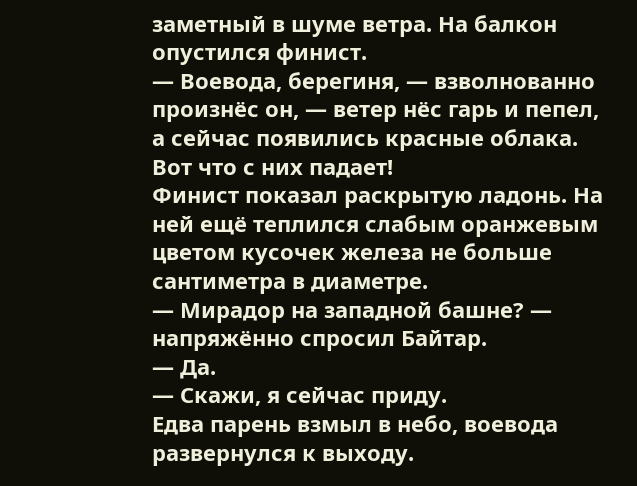заметный в шуме ветра. На балкон опустился финист.
— Воевода, берегиня, — взволнованно произнёс он, — ветер нёс гарь и пепел, а сейчас появились красные облака. Вот что с них падает!
Финист показал раскрытую ладонь. На ней ещё теплился слабым оранжевым цветом кусочек железа не больше сантиметра в диаметре.
— Мирадор на западной башне? — напряжённо спросил Байтар.
— Да.
— Скажи, я сейчас приду.
Едва парень взмыл в небо, воевода развернулся к выходу.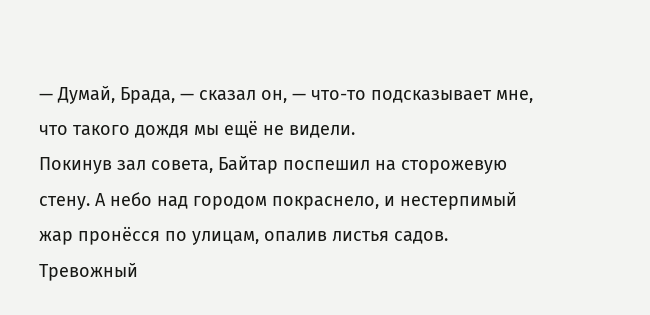— Думай, Брада, — сказал он, — что-то подсказывает мне, что такого дождя мы ещё не видели.
Покинув зал совета, Байтар поспешил на сторожевую стену. А небо над городом покраснело, и нестерпимый жар пронёсся по улицам, опалив листья садов. Тревожный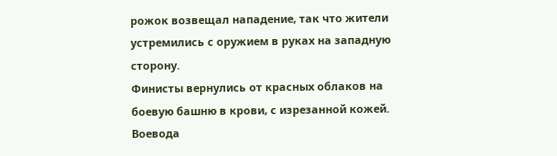рожок возвещал нападение, так что жители устремились с оружием в руках на западную сторону.
Финисты вернулись от красных облаков на боевую башню в крови, с изрезанной кожей. Воевода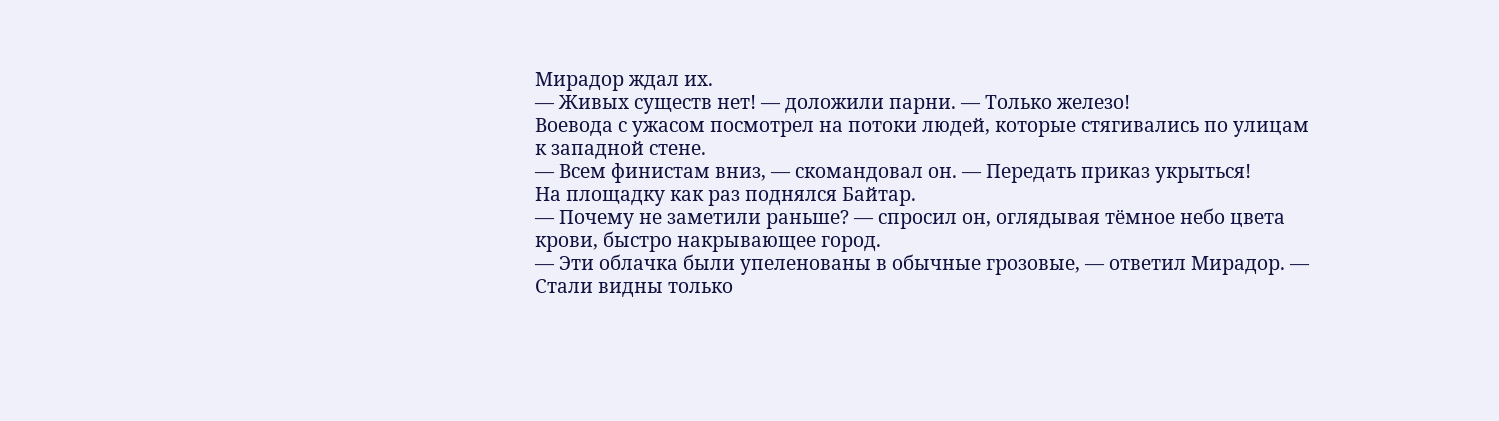Мирадор ждал их.
— Живых существ нет! — доложили парни. — Только железо!
Воевода с ужасом посмотрел на потоки людей, которые стягивались по улицам к западной стене.
— Всем финистам вниз, — скомандовал он. — Передать приказ укрыться!
На площадку как раз поднялся Байтар.
— Почему не заметили раньше? — спросил он, оглядывая тёмное небо цвета крови, быстро накрывающее город.
— Эти облачка были упеленованы в обычные грозовые, — ответил Мирадор. — Стали видны только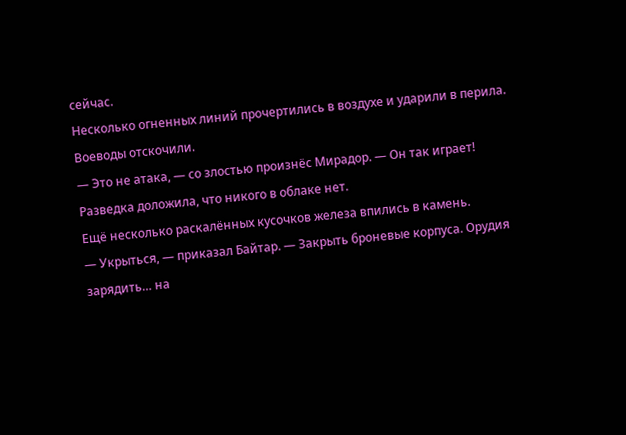сейчас.
Несколько огненных линий прочертились в воздухе и ударили в перила. Воеводы отскочили.
— Это не атака, — со злостью произнёс Мирадор. — Он так играет! Разведка доложила, что никого в облаке нет.
Ещё несколько раскалённых кусочков железа впились в камень.
— Укрыться, — приказал Байтар. — Закрыть броневые корпуса. Орудия зарядить… на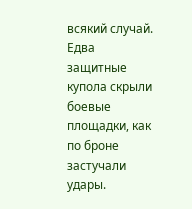всякий случай.
Едва защитные купола скрыли боевые площадки, как по броне застучали удары.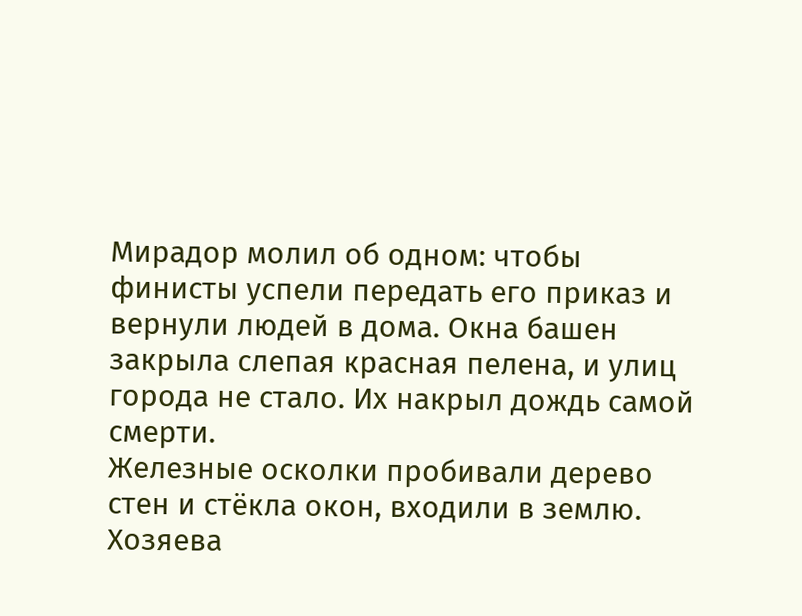Мирадор молил об одном: чтобы финисты успели передать его приказ и вернули людей в дома. Окна башен закрыла слепая красная пелена, и улиц города не стало. Их накрыл дождь самой смерти.
Железные осколки пробивали дерево стен и стёкла окон, входили в землю. Хозяева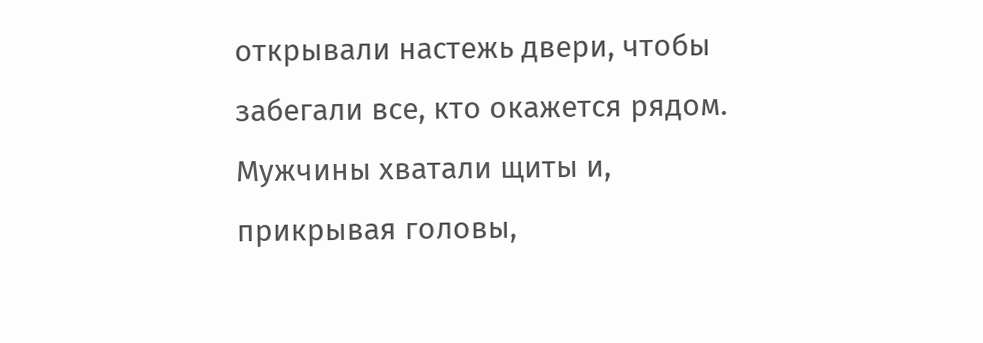открывали настежь двери, чтобы забегали все, кто окажется рядом. Мужчины хватали щиты и, прикрывая головы,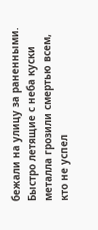бежали на улицу за раненными. Быстро летящие с неба куски металла грозили смертью всем, кто не успел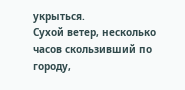укрыться.
Сухой ветер, несколько часов скользивший по городу,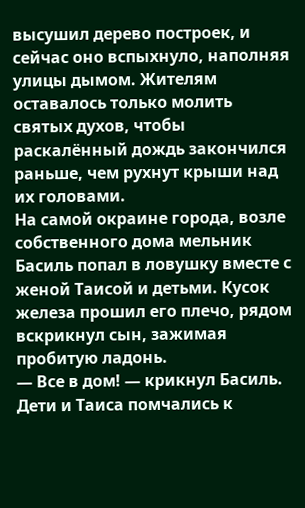высушил дерево построек, и сейчас оно вспыхнуло, наполняя улицы дымом. Жителям оставалось только молить святых духов, чтобы раскалённый дождь закончился раньше, чем рухнут крыши над их головами.
На самой окраине города, возле собственного дома мельник Басиль попал в ловушку вместе с женой Таисой и детьми. Кусок железа прошил его плечо, рядом вскрикнул сын, зажимая пробитую ладонь.
— Все в дом! — крикнул Басиль.
Дети и Таиса помчались к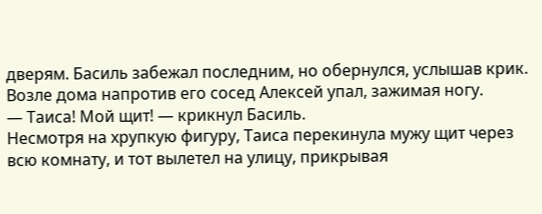дверям. Басиль забежал последним, но обернулся, услышав крик. Возле дома напротив его сосед Алексей упал, зажимая ногу.
— Таиса! Мой щит! — крикнул Басиль.
Несмотря на хрупкую фигуру, Таиса перекинула мужу щит через всю комнату, и тот вылетел на улицу, прикрывая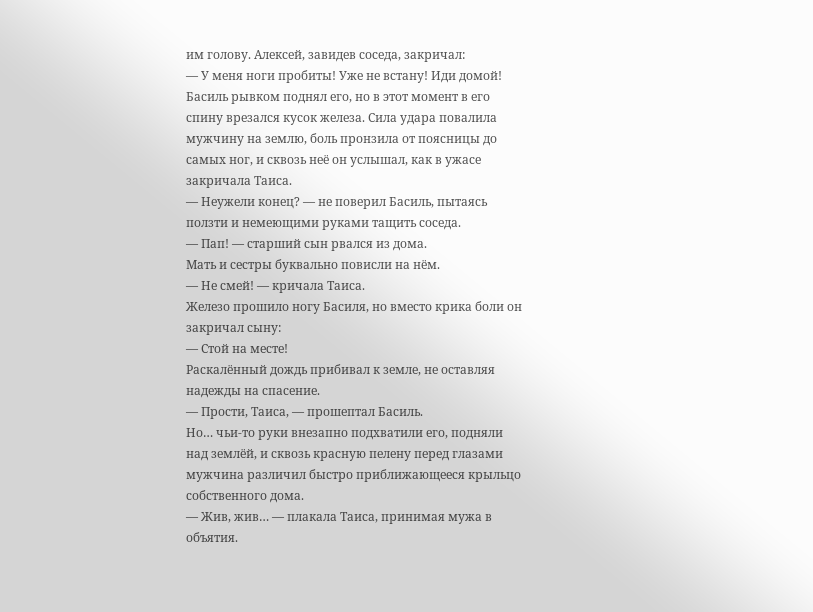им голову. Алексей, завидев соседа, закричал:
— У меня ноги пробиты! Уже не встану! Иди домой!
Басиль рывком поднял его, но в этот момент в его спину врезался кусок железа. Сила удара повалила мужчину на землю, боль пронзила от поясницы до самых ног, и сквозь неё он услышал, как в ужасе закричала Таиса.
— Неужели конец? — не поверил Басиль, пытаясь ползти и немеющими руками тащить соседа.
— Пап! — старший сын рвался из дома.
Мать и сестры буквально повисли на нём.
— Не смей! — кричала Таиса.
Железо прошило ногу Басиля, но вместо крика боли он закричал сыну:
— Стой на месте!
Раскалённый дождь прибивал к земле, не оставляя надежды на спасение.
— Прости, Таиса, — прошептал Басиль.
Но… чьи-то руки внезапно подхватили его, подняли над землёй, и сквозь красную пелену перед глазами мужчина различил быстро приближающееся крыльцо собственного дома.
— Жив, жив… — плакала Таиса, принимая мужа в объятия.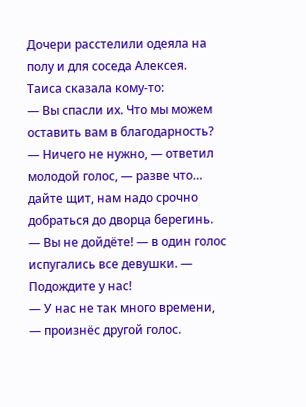Дочери расстелили одеяла на полу и для соседа Алексея.
Таиса сказала кому-то:
— Вы спасли их. Что мы можем оставить вам в благодарность?
— Ничего не нужно, — ответил молодой голос, — разве что… дайте щит, нам надо срочно добраться до дворца берегинь.
— Вы не дойдёте! — в один голос испугались все девушки. — Подождите у нас!
— У нас не так много времени, — произнёс другой голос.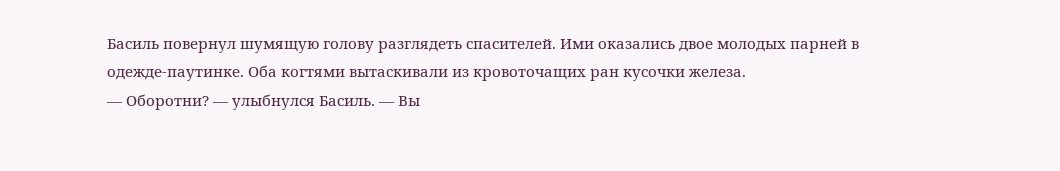Басиль повернул шумящую голову разглядеть спасителей. Ими оказались двое молодых парней в одежде-паутинке. Оба когтями вытаскивали из кровоточащих ран кусочки железа.
— Оборотни? — улыбнулся Басиль. — Вы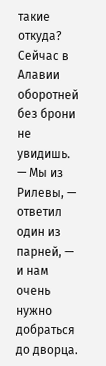такие откуда? Сейчас в Алавии оборотней без брони не увидишь.
— Мы из Рилевы, — ответил один из парней, — и нам очень нужно добраться до дворца.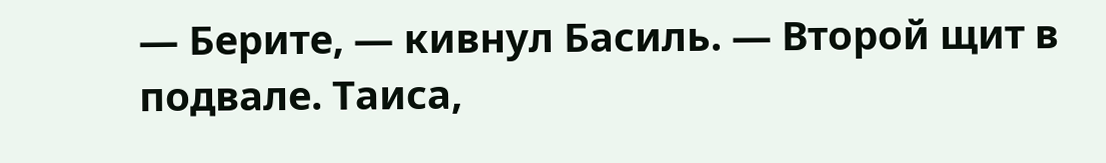— Берите, — кивнул Басиль. — Второй щит в подвале. Таиса,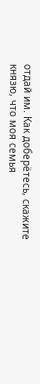отдай им. Как доберётесь, скажите князю, что моя семья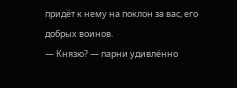придёт к нему на поклон за вас, его добрых воинов.
— Князю? — парни удивлённо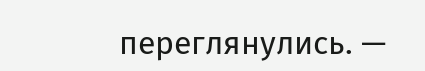переглянулись. —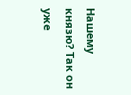Нашему князю? Так он уже